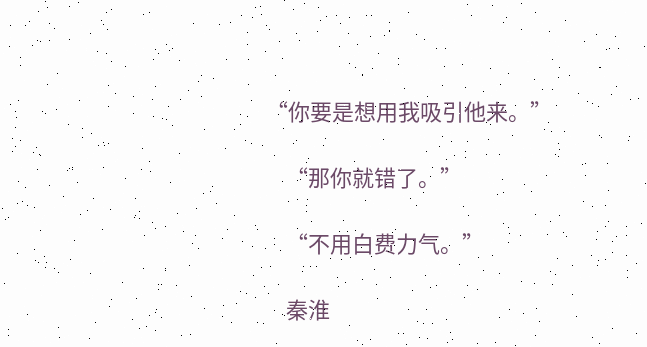“你要是想用我吸引他来。”

    “那你就错了。”

    “不用白费力气。”

    秦淮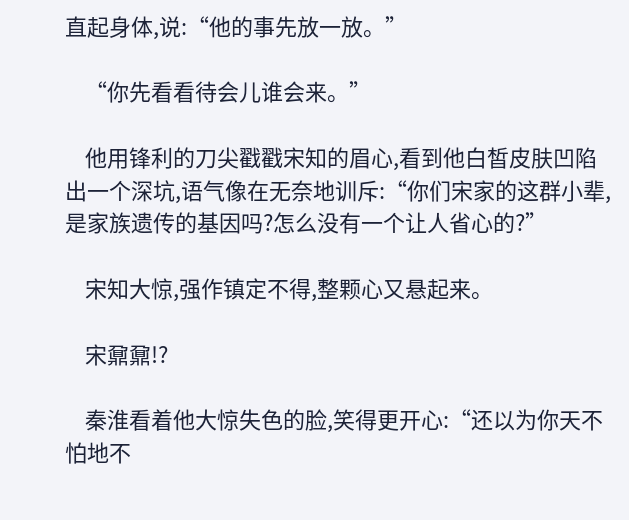直起身体,说:“他的事先放一放。”

    “你先看看待会儿谁会来。”

    他用锋利的刀尖戳戳宋知的眉心,看到他白皙皮肤凹陷出一个深坑,语气像在无奈地训斥:“你们宋家的这群小辈,是家族遗传的基因吗?怎么没有一个让人省心的?”

    宋知大惊,强作镇定不得,整颗心又悬起来。

    宋鼐鼐!?

    秦淮看着他大惊失色的脸,笑得更开心:“还以为你天不怕地不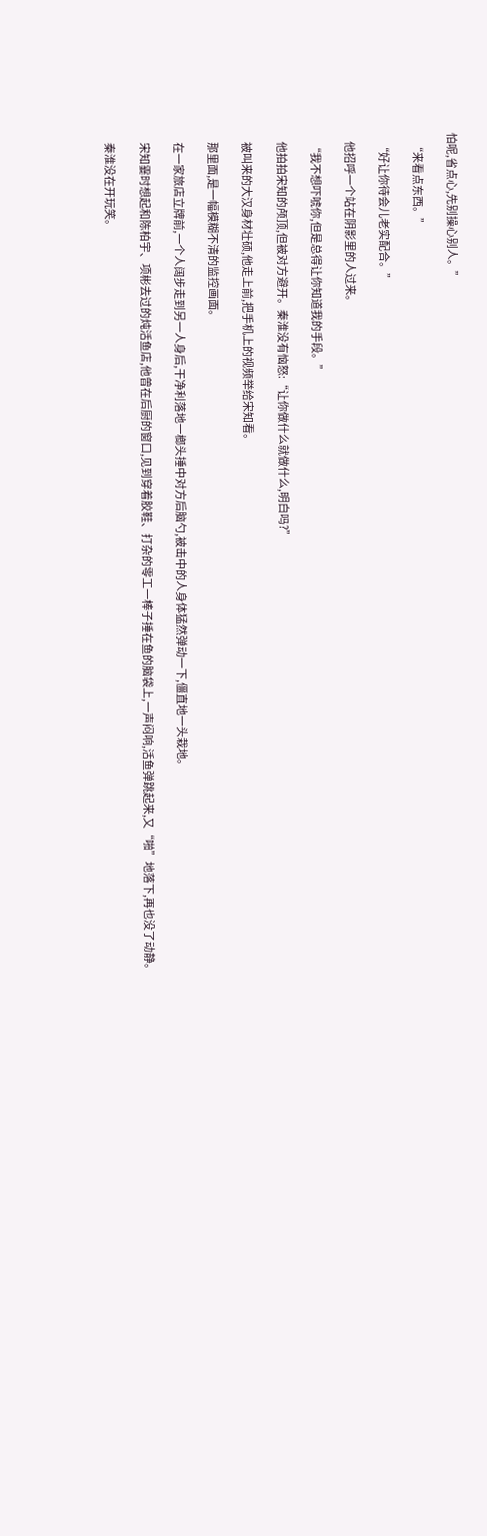怕呢,省点心,先别操心别人。”

    “来看点东西。”

    “好让你待会儿老实配合。”

    他招呼一个站在阴影里的人过来。

    “我不想吓唬你,但是总得让你知道我的手段。”

    他拍拍宋知的颅顶,但被对方避开。秦淮没有恼怒:“让你做什么就做什么,明白吗?”

    被叫来的大汉身材壮硕,他走上前,把手机上的视频举给宋知看。

    那里面,是一幅模糊不清的监控画面。

    在一家旅店立牌前,一个人阔步走到另一人身后,干净利落地一榔头捶中对方后脑勺,被击中的人身体猛然弹动一下,僵直地一头栽地。

    宋知霎时想起和陈柏宇、项彬去过的炖活鱼店,他曾在后厨的窗口,见到穿着胶鞋、打杂的零工一棒子捶在鱼的脑袋上,一声闷响,活鱼弹跳起来,又“啪”地落下,再也没了动静。

    秦淮没在开玩笑。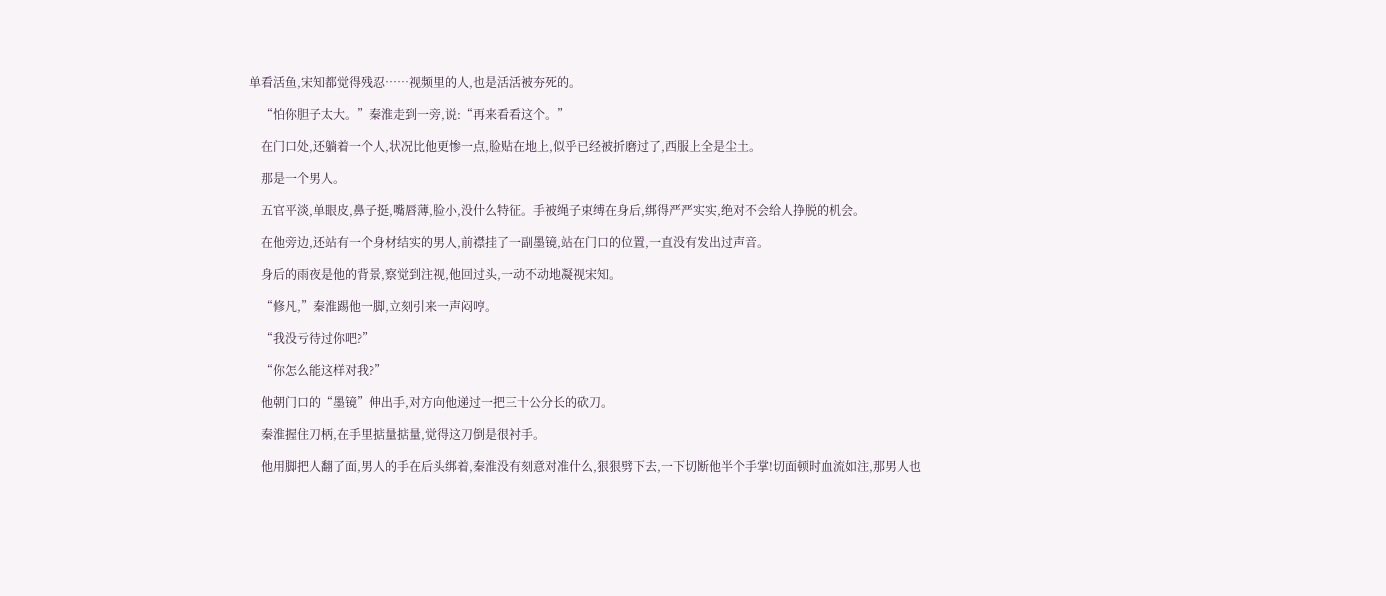单看活鱼,宋知都觉得残忍……视频里的人,也是活活被夯死的。

    “怕你胆子太大。”秦淮走到一旁,说:“再来看看这个。”

    在门口处,还躺着一个人,状况比他更惨一点,脸贴在地上,似乎已经被折磨过了,西服上全是尘土。

    那是一个男人。

    五官平淡,单眼皮,鼻子挺,嘴唇薄,脸小,没什么特征。手被绳子束缚在身后,绑得严严实实,绝对不会给人挣脱的机会。

    在他旁边,还站有一个身材结实的男人,前襟挂了一副墨镜,站在门口的位置,一直没有发出过声音。

    身后的雨夜是他的背景,察觉到注视,他回过头,一动不动地凝视宋知。

    “修凡,”秦淮踢他一脚,立刻引来一声闷哼。

    “我没亏待过你吧?”

    “你怎么能这样对我?”

    他朝门口的“墨镜”伸出手,对方向他递过一把三十公分长的砍刀。

    秦淮握住刀柄,在手里掂量掂量,觉得这刀倒是很衬手。

    他用脚把人翻了面,男人的手在后头绑着,秦淮没有刻意对准什么,狠狠劈下去,一下切断他半个手掌!切面顿时血流如注,那男人也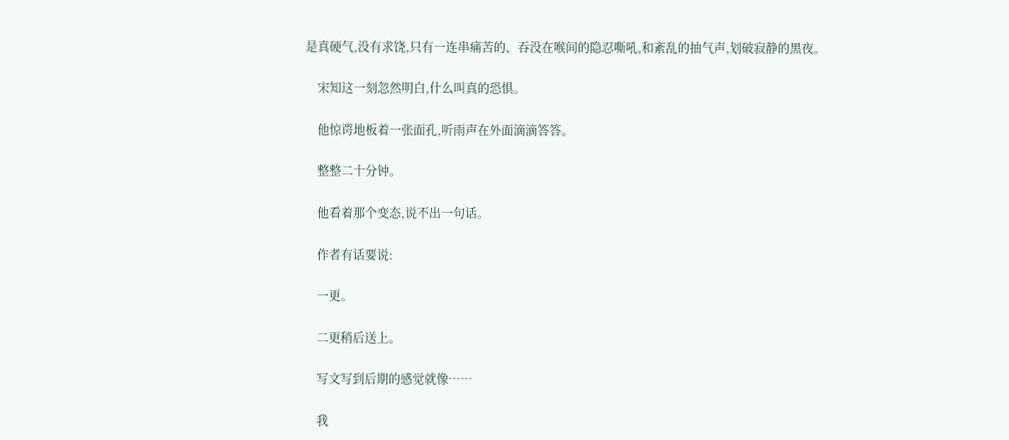是真硬气,没有求饶,只有一连串痛苦的、吞没在喉间的隐忍嘶吼,和紊乱的抽气声,划破寂静的黑夜。

    宋知这一刻忽然明白,什么叫真的恐惧。

    他惊谔地板着一张面孔,听雨声在外面滴滴答答。

    整整二十分钟。

    他看着那个变态,说不出一句话。

    作者有话要说:

    一更。

    二更稍后送上。

    写文写到后期的感觉就像……

    我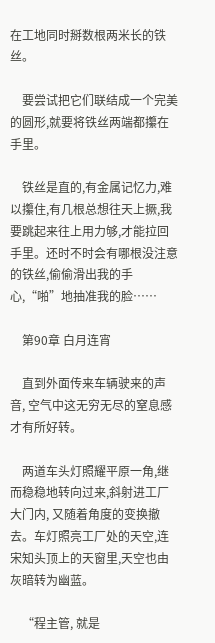在工地同时掰数根两米长的铁丝。

    要尝试把它们联结成一个完美的圆形,就要将铁丝两端都攥在手里。

    铁丝是直的,有金属记忆力,难以攥住,有几根总想往天上撅,我要跳起来往上用力够,才能拉回手里。还时不时会有哪根没注意的铁丝,偷偷滑出我的手心,“啪”地抽准我的脸……

    第90章 白月连宵

    直到外面传来车辆驶来的声音, 空气中这无穷无尽的窒息感才有所好转。

    两道车头灯照耀平原一角,继而稳稳地转向过来,斜射进工厂大门内, 又随着角度的变换撤去。车灯照亮工厂处的天空,连宋知头顶上的天窗里,天空也由灰暗转为幽蓝。

    “程主管, 就是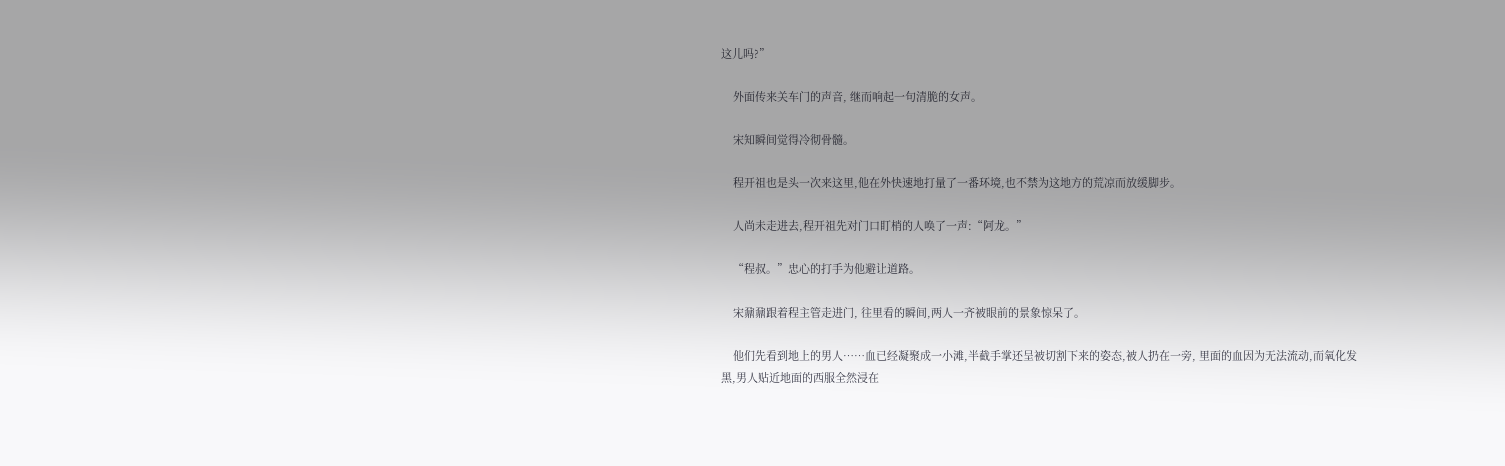这儿吗?”

    外面传来关车门的声音, 继而响起一句清脆的女声。

    宋知瞬间觉得冷彻骨髓。

    程开祖也是头一次来这里,他在外快速地打量了一番环境,也不禁为这地方的荒凉而放缓脚步。

    人尚未走进去,程开祖先对门口盯梢的人唤了一声:“阿龙。”

    “程叔。”忠心的打手为他避让道路。

    宋鼐鼐跟着程主管走进门, 往里看的瞬间,两人一齐被眼前的景象惊呆了。

    他们先看到地上的男人……血已经凝聚成一小滩,半截手掌还呈被切割下来的姿态,被人扔在一旁, 里面的血因为无法流动,而氧化发黑,男人贴近地面的西服全然浸在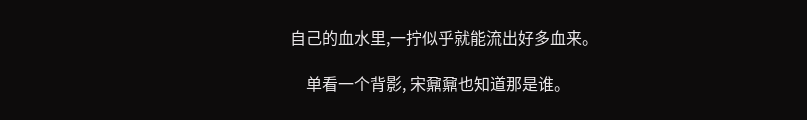自己的血水里,一拧似乎就能流出好多血来。

    单看一个背影, 宋鼐鼐也知道那是谁。